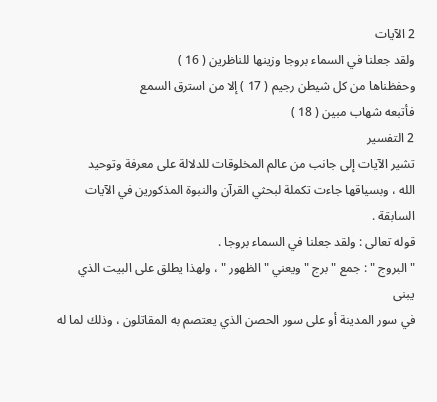2 الآيات
ولقد جعلنا في السماء بروجا وزينها للناظرين ( 16 )
وحفظناها من كل شيطن رجيم ( 17 ) إلا من استرق السمع
فأتبعه شهاب مبين ( 18 )
2 التفسير
تشير الآيات إلى جانب من عالم المخلوقات للدلالة على معرفة وتوحيد
الله ، وبسياقها جاءت تكملة لبحثي القرآن والنبوة المذكورين في الآيات السابقة .
قوله تعالى : ولقد جعلنا في السماء بروجا .
" البروج " : جمع " برج " ويعني " الظهور " ، ولهذا يطلق على البيت الذي يبنى
في سور المدينة أو على سور الحصن الذي يعتصم به المقاتلون ، وذلك لما له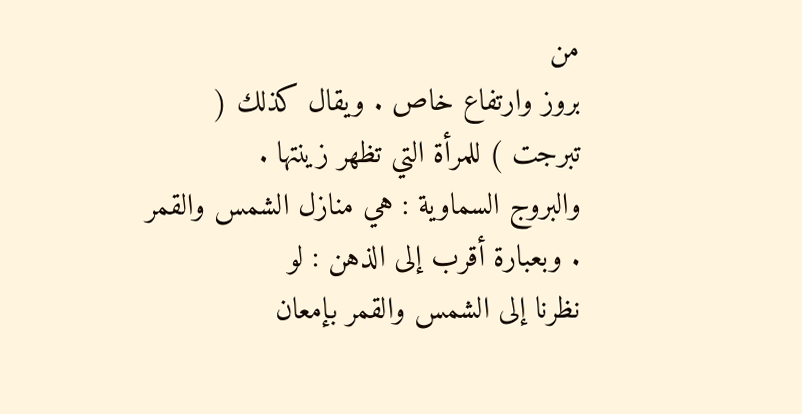من
بروز وارتفاع خاص . ويقال كذلك ( تبرجت ) للمرأة التي تظهر زينتها .
والبروج السماوية : هي منازل الشمس والقمر . وبعبارة أقرب إلى الذهن : لو
نظرنا إلى الشمس والقمر بإمعان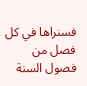فسنراها في كل فصل من فصول السنة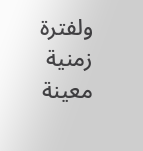ولفترة
زمنية معينة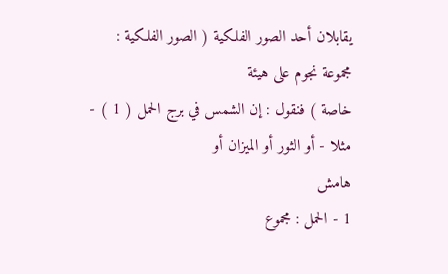يقابلان أحد الصور الفلكية ( الصور الفلكية : مجموعة نجوم على هيئة
خاصة ) فنقول : إن الشمس في برج الحمل ( 1 ) - مثلا - أو الثور أو الميزان أو
هامش
1 - الحمل : مجموع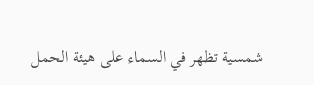شمسية تظهر في السماء على هيئة الحمل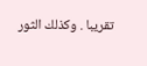تقريبا . وكذلك الثور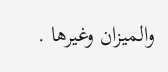والميزان وغيرها .